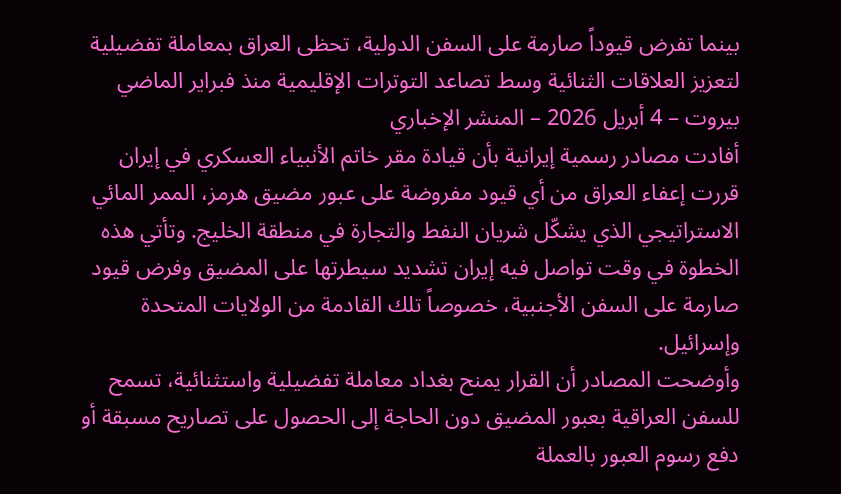بينما تفرض قيوداً صارمة على السفن الدولية، تحظى العراق بمعاملة تفضيلية لتعزيز العلاقات الثنائية وسط تصاعد التوترات الإقليمية منذ فبراير الماضي
بيروت – 4 أبريل 2026 – المنشر الإخباري
أفادت مصادر رسمية إيرانية بأن قيادة مقر خاتم الأنبياء العسكري في إيران قررت إعفاء العراق من أي قيود مفروضة على عبور مضيق هرمز، الممر المائي الاستراتيجي الذي يشكّل شريان النفط والتجارة في منطقة الخليج. وتأتي هذه الخطوة في وقت تواصل فيه إيران تشديد سيطرتها على المضيق وفرض قيود صارمة على السفن الأجنبية، خصوصاً تلك القادمة من الولايات المتحدة وإسرائيل.
وأوضحت المصادر أن القرار يمنح بغداد معاملة تفضيلية واستثنائية، تسمح للسفن العراقية بعبور المضيق دون الحاجة إلى الحصول على تصاريح مسبقة أو دفع رسوم العبور بالعملة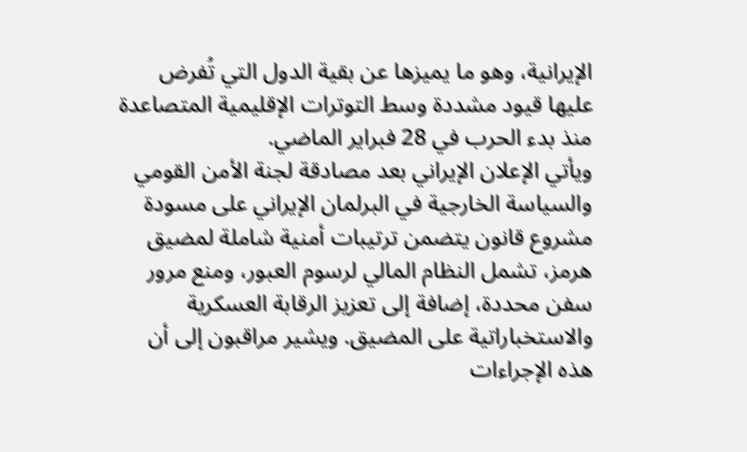الإيرانية، وهو ما يميزها عن بقية الدول التي تُفرض عليها قيود مشددة وسط التوترات الإقليمية المتصاعدة منذ بدء الحرب في 28 فبراير الماضي.
ويأتي الإعلان الإيراني بعد مصادقة لجنة الأمن القومي والسياسة الخارجية في البرلمان الإيراني على مسودة مشروع قانون يتضمن ترتيبات أمنية شاملة لمضيق هرمز، تشمل النظام المالي لرسوم العبور، ومنع مرور سفن محددة، إضافة إلى تعزيز الرقابة العسكرية والاستخباراتية على المضيق. ويشير مراقبون إلى أن هذه الإجراءات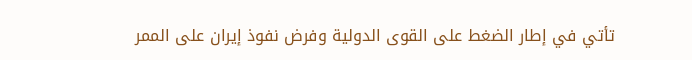تأتي في إطار الضغط على القوى الدولية وفرض نفوذ إيران على الممر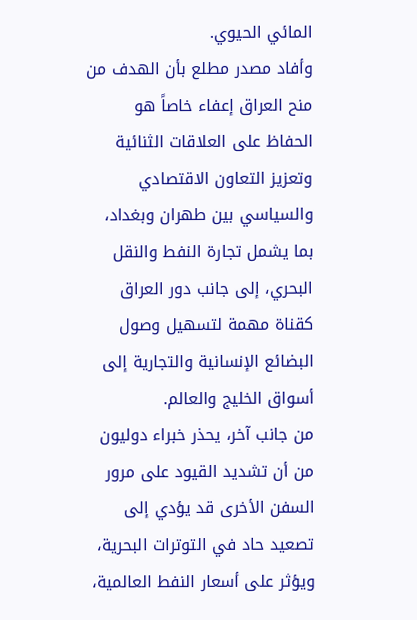المائي الحيوي.
وأفاد مصدر مطلع بأن الهدف من منح العراق إعفاء خاصاً هو الحفاظ على العلاقات الثنائية وتعزيز التعاون الاقتصادي والسياسي بين طهران وبغداد، بما يشمل تجارة النفط والنقل البحري، إلى جانب دور العراق كقناة مهمة لتسهيل وصول البضائع الإنسانية والتجارية إلى أسواق الخليج والعالم.
من جانب آخر، يحذر خبراء دوليون من أن تشديد القيود على مرور السفن الأخرى قد يؤدي إلى تصعيد حاد في التوترات البحرية، ويؤثر على أسعار النفط العالمية،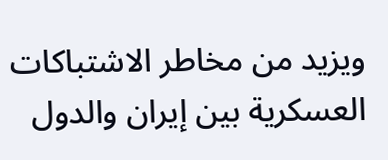ويزيد من مخاطر الاشتباكات العسكرية بين إيران والدول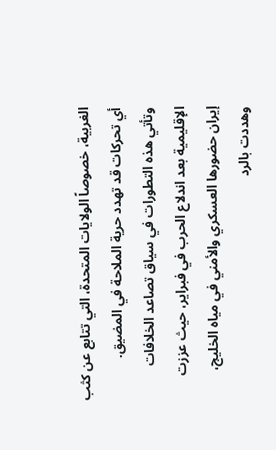الغربية، خصوصاً الولايات المتحدة، التي تتابع عن كثب أي تحركات قد تهدد حرية الملاحة في المضيق.
وتأتي هذه التطورات في سياق تصاعد الخلافات الإقليمية بعد اندلاع الحرب في فبراير، حيث عززت إيران حضورها العسكري والأمني في مياه الخليج، وهددت بالرد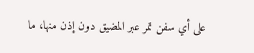على أي سفن تمر عبر المضيق دون إذن منها، ما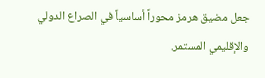جعل مضيق هرمز محوراً أساسياً في الصراع الدولي والإقليمي المستمر.